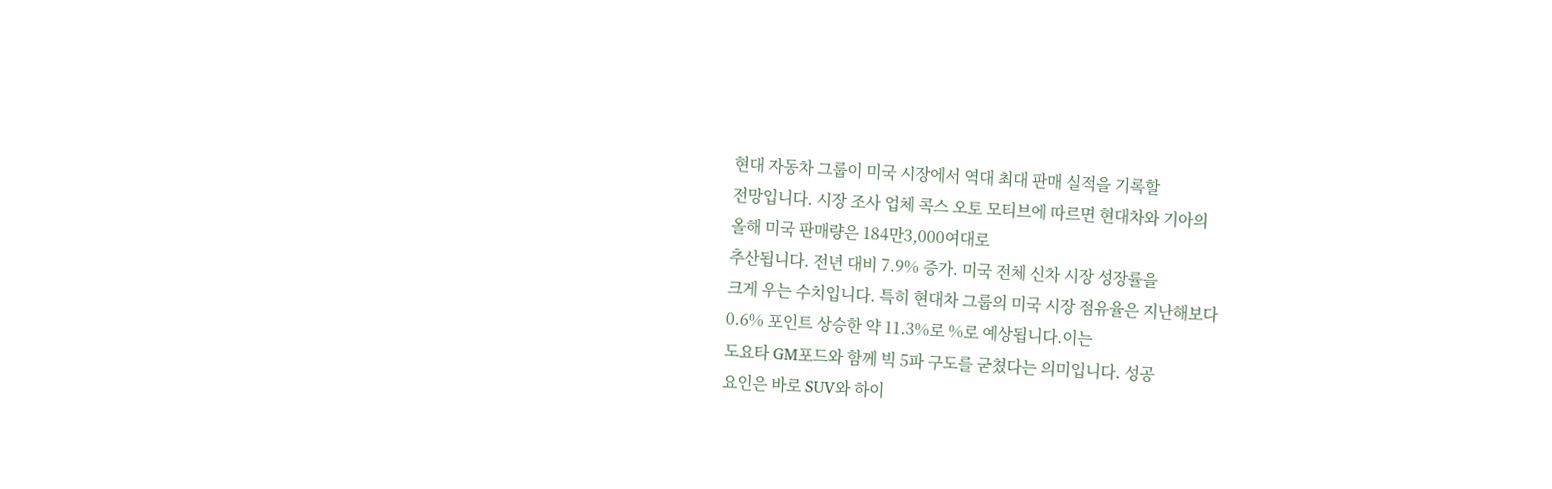현대 자동차 그룹이 미국 시장에서 역대 최대 판매 실적을 기록할
전망입니다. 시장 조사 업체 콕스 오토 모티브에 따르면 현대차와 기아의
올해 미국 판매량은 184만3,000여대로
추산됩니다. 전년 대비 7.9% 증가. 미국 전체 신차 시장 성장률을
크게 우는 수치입니다. 특히 현대차 그룹의 미국 시장 점유율은 지난해보다
0.6% 포인트 상승한 약 11.3%로 %로 예상됩니다.이는
도요타 GM포드와 함께 빅 5파 구도를 굳쳤다는 의미입니다. 성공
요인은 바로 SUV와 하이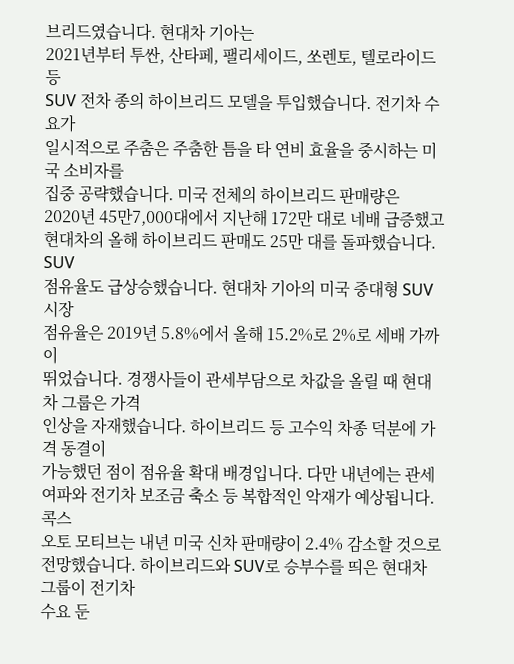브리드였습니다. 현대차 기아는
2021년부터 투싼, 산타페, 팰리세이드, 쏘렌토, 텔로라이드 등
SUV 전차 종의 하이브리드 모델을 투입했습니다. 전기차 수요가
일시적으로 주춤은 주춤한 틈을 타 연비 효율을 중시하는 미국 소비자를
집중 공략했습니다. 미국 전체의 하이브리드 판매량은
2020년 45만7,000대에서 지난해 172만 대로 네배 급증했고
현대차의 올해 하이브리드 판매도 25만 대를 돌파했습니다. SUV
점유율도 급상승했습니다. 현대차 기아의 미국 중대형 SUV 시장
점유율은 2019년 5.8%에서 올해 15.2%로 2%로 세배 가까이
뛰었습니다. 경쟁사들이 관세부담으로 차값을 올릴 때 현대차 그룹은 가격
인상을 자재했습니다. 하이브리드 등 고수익 차종 덕분에 가격 동결이
가능했던 점이 점유율 확대 배경입니다. 다만 내년에는 관세
여파와 전기차 보조금 축소 등 복합적인 악재가 예상됩니다. 콕스
오토 모티브는 내년 미국 신차 판매량이 2.4% 감소할 것으로
전망했습니다. 하이브리드와 SUV로 승부수를 띄은 현대차 그룹이 전기차
수요 둔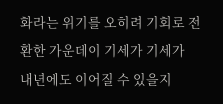화라는 위기를 오히려 기회로 전환한 가운데이 기세가 기세가
내년에도 이어질 수 있을지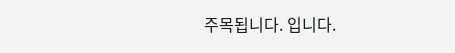주목됩니다. 입니다.